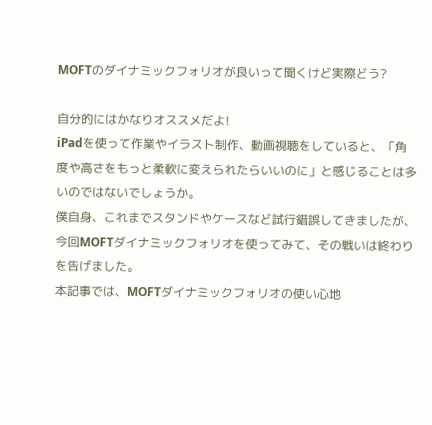MOFTのダイナミックフォリオが良いって聞くけど実際どう?

自分的にはかなりオススメだよ!
iPadを使って作業やイラスト制作、動画視聴をしていると、「角度や高さをもっと柔軟に変えられたらいいのに」と感じることは多いのではないでしょうか。
僕自身、これまでスタンドやケースなど試行錯誤してきましたが、今回MOFTダイナミックフォリオを使ってみて、その戦いは終わりを告げました。
本記事では、MOFTダイナミックフォリオの使い心地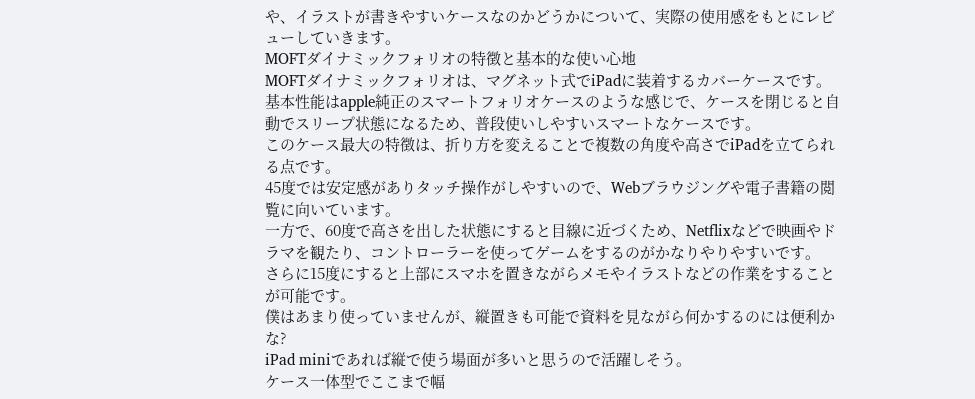や、イラストが書きやすいケースなのかどうかについて、実際の使用感をもとにレビューしていきます。
MOFTダイナミックフォリオの特徴と基本的な使い心地
MOFTダイナミックフォリオは、マグネット式でiPadに装着するカバーケースです。
基本性能はapple純正のスマートフォリオケースのような感じで、ケースを閉じると自動でスリープ状態になるため、普段使いしやすいスマートなケースです。
このケース最大の特徴は、折り方を変えることで複数の角度や高さでiPadを立てられる点です。
45度では安定感がありタッチ操作がしやすいので、Webブラウジングや電子書籍の閲覧に向いています。
一方で、60度で高さを出した状態にすると目線に近づくため、Netflixなどで映画やドラマを観たり、コントローラーを使ってゲームをするのがかなりやりやすいです。
さらに15度にすると上部にスマホを置きながらメモやイラストなどの作業をすることが可能です。
僕はあまり使っていませんが、縦置きも可能で資料を見ながら何かするのには便利かな?
iPad miniであれば縦で使う場面が多いと思うので活躍しそう。
ケース一体型でここまで幅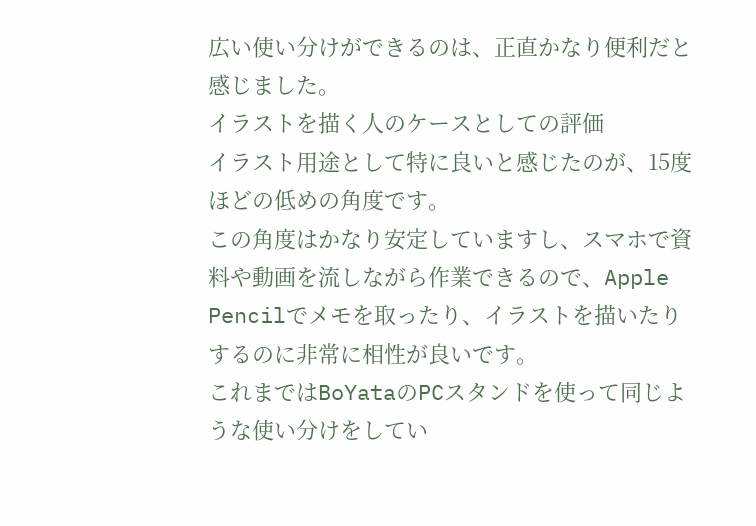広い使い分けができるのは、正直かなり便利だと感じました。
イラストを描く人のケースとしての評価
イラスト用途として特に良いと感じたのが、15度ほどの低めの角度です。
この角度はかなり安定していますし、スマホで資料や動画を流しながら作業できるので、Apple Pencilでメモを取ったり、イラストを描いたりするのに非常に相性が良いです。
これまではBoYataのPCスタンドを使って同じような使い分けをしてい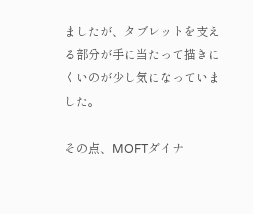ましたが、タブレットを支える部分が手に当たって描きにくいのが少し気になっていました。

その点、MOFTダイナ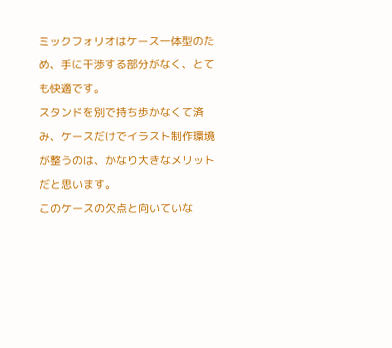ミックフォリオはケース一体型のため、手に干渉する部分がなく、とても快適です。
スタンドを別で持ち歩かなくて済み、ケースだけでイラスト制作環境が整うのは、かなり大きなメリットだと思います。
このケースの欠点と向いていな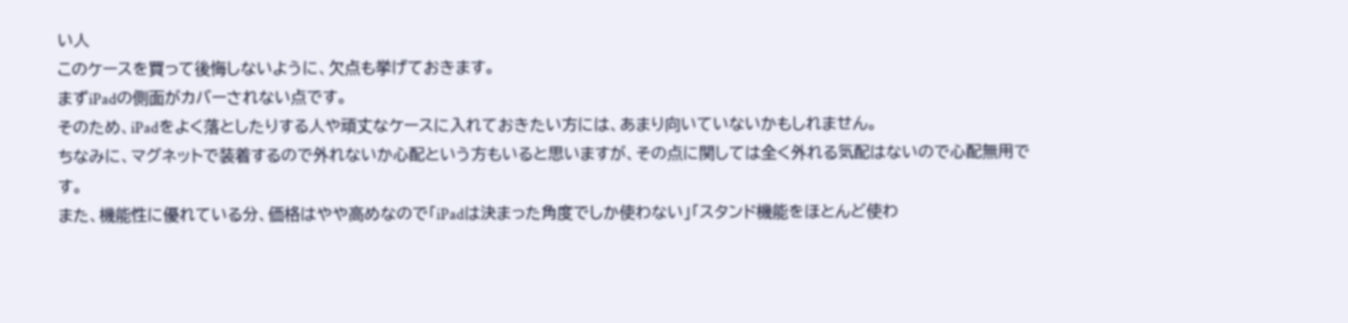い人
このケースを買って後悔しないように、欠点も挙げておきます。
まずiPadの側面がカバーされない点です。
そのため、iPadをよく落としたりする人や頑丈なケースに入れておきたい方には、あまり向いていないかもしれません。
ちなみに、マグネットで装着するので外れないか心配という方もいると思いますが、その点に関しては全く外れる気配はないので心配無用です。
また、機能性に優れている分、価格はやや高めなので「iPadは決まった角度でしか使わない」「スタンド機能をほとんど使わ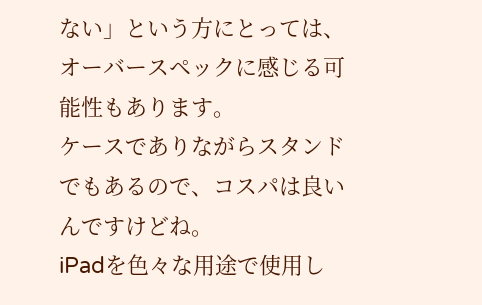ない」という方にとっては、オーバースペックに感じる可能性もあります。
ケースでありながらスタンドでもあるので、コスパは良いんですけどね。
iPadを色々な用途で使用し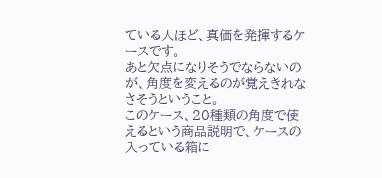ている人ほど、真価を発揮するケースです。
あと欠点になりそうでならないのが、角度を変えるのが覚えきれなさそうということ。
このケース、20種類の角度で使えるという商品説明で、ケースの入っている箱に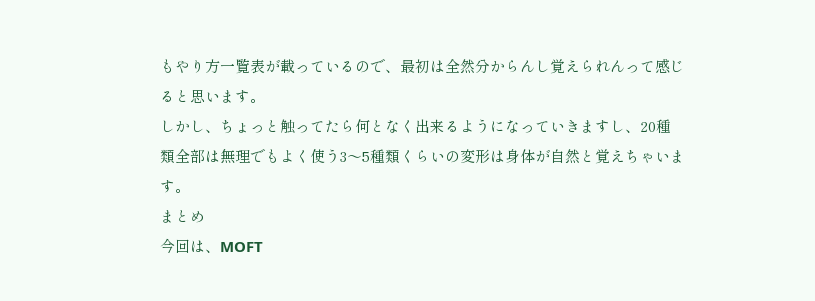もやり方一覧表が載っているので、最初は全然分からんし覚えられんって感じると思います。
しかし、ちょっと触ってたら何となく出来るようになっていきますし、20種類全部は無理でもよく使う3〜5種類くらいの変形は身体が自然と覚えちゃいます。
まとめ
今回は、MOFT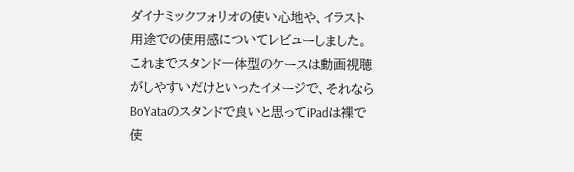ダイナミックフォリオの使い心地や、イラスト用途での使用感についてレビューしました。
これまでスタンド一体型のケースは動画視聴がしやすいだけといったイメージで、それならBoYataのスタンドで良いと思ってiPadは裸で使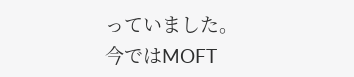っていました。
今ではMOFT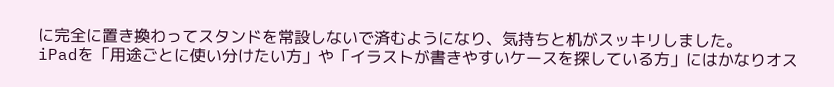に完全に置き換わってスタンドを常設しないで済むようになり、気持ちと机がスッキリしました。
iPadを「用途ごとに使い分けたい方」や「イラストが書きやすいケースを探している方」にはかなりオス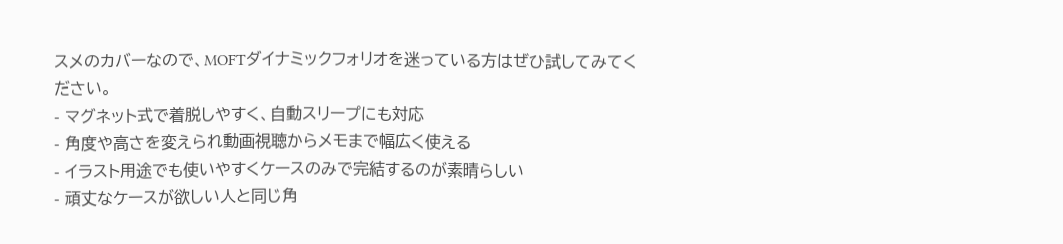スメのカバーなので、MOFTダイナミックフォリオを迷っている方はぜひ試してみてください。
- マグネット式で着脱しやすく、自動スリープにも対応
- 角度や高さを変えられ動画視聴からメモまで幅広く使える
- イラスト用途でも使いやすくケースのみで完結するのが素晴らしい
- 頑丈なケースが欲しい人と同じ角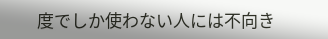度でしか使わない人には不向き